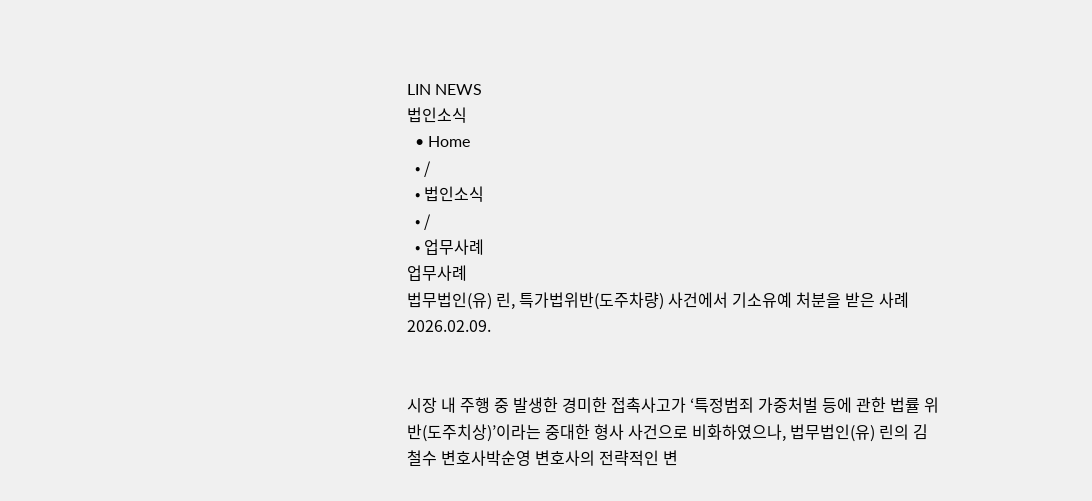LIN NEWS
법인소식
  • Home
  • /
  • 법인소식
  • /
  • 업무사례
업무사례
법무법인(유) 린, 특가법위반(도주차량) 사건에서 기소유예 처분을 받은 사례
2026.02.09.


시장 내 주행 중 발생한 경미한 접촉사고가 ‘특정범죄 가중처벌 등에 관한 법률 위반(도주치상)’이라는 중대한 형사 사건으로 비화하였으나, 법무법인(유) 린의 김철수 변호사박순영 변호사의 전략적인 변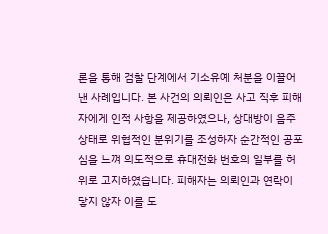론을 통해 검찰 단계에서 기소유예 처분을 이끌어낸 사례입니다. 본 사건의 의뢰인은 사고 직후 피해자에게 인적 사항을 제공하였으나, 상대방이 음주 상태로 위협적인 분위기를 조성하자 순간적인 공포심을 느껴 의도적으로 휴대전화 번호의 일부를 허위로 고지하였습니다. 피해자는 의뢰인과 연락이 닿지 않자 이를 도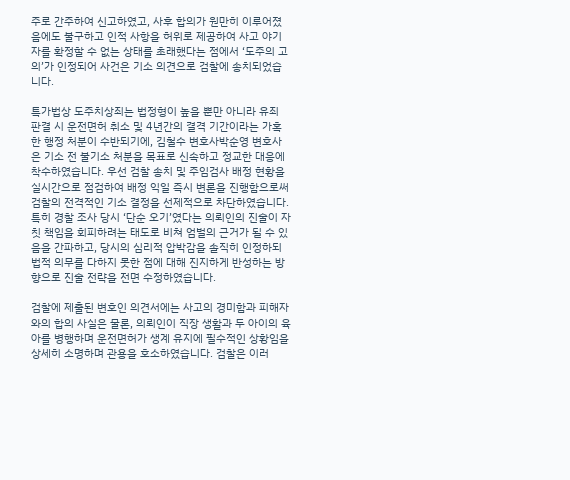주로 간주하여 신고하였고, 사후 합의가 원만히 이루어졌음에도 불구하고 인적 사항을 허위로 제공하여 사고 야기자를 확정할 수 없는 상태를 초래했다는 점에서 ‘도주의 고의’가 인정되어 사건은 기소 의견으로 검찰에 송치되었습니다.

특가법상 도주치상죄는 법정형이 높을 뿐만 아니라 유죄 판결 시 운전면허 취소 및 4년간의 결격 기간이라는 가혹한 행정 처분이 수반되기에, 김철수 변호사박순영 변호사은 기소 전 불기소 처분을 목표로 신속하고 정교한 대응에 착수하였습니다. 우선 검찰 송치 및 주임검사 배정 현황을 실시간으로 점검하여 배정 익일 즉시 변론을 진행함으로써 검찰의 전격적인 기소 결정을 선제적으로 차단하였습니다. 특히 경찰 조사 당시 ‘단순 오기’였다는 의뢰인의 진술이 자칫 책임을 회피하려는 태도로 비쳐 엄벌의 근거가 될 수 있음을 간파하고, 당시의 심리적 압박감을 솔직히 인정하되 법적 의무를 다하지 못한 점에 대해 진지하게 반성하는 방향으로 진술 전략을 전면 수정하였습니다.

검찰에 제출된 변호인 의견서에는 사고의 경미함과 피해자와의 합의 사실은 물론, 의뢰인이 직장 생활과 두 아이의 육아를 병행하며 운전면허가 생계 유지에 필수적인 상황임을 상세히 소명하며 관용을 호소하였습니다. 검찰은 이러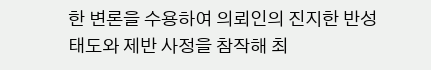한 변론을 수용하여 의뢰인의 진지한 반성 태도와 제반 사정을 참작해 최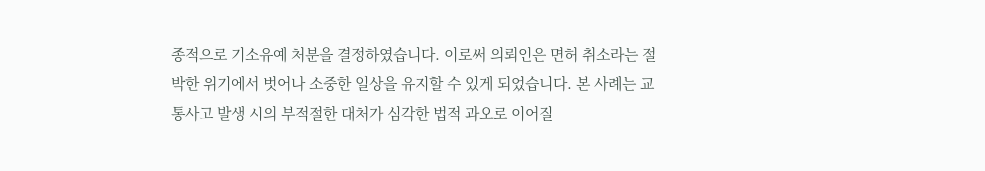종적으로 기소유예 처분을 결정하였습니다. 이로써 의뢰인은 면허 취소라는 절박한 위기에서 벗어나 소중한 일상을 유지할 수 있게 되었습니다. 본 사례는 교통사고 발생 시의 부적절한 대처가 심각한 법적 과오로 이어질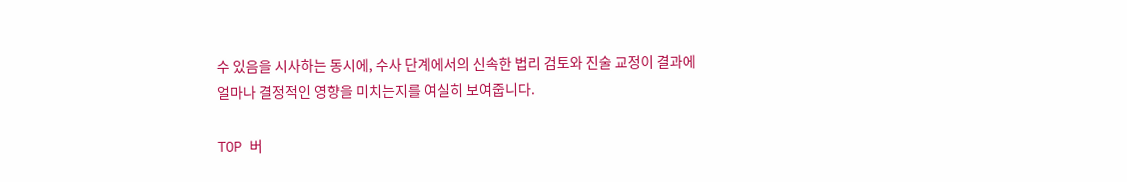수 있음을 시사하는 동시에, 수사 단계에서의 신속한 법리 검토와 진술 교정이 결과에 얼마나 결정적인 영향을 미치는지를 여실히 보여줍니다.

TOP 버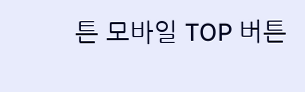튼 모바일 TOP 버튼